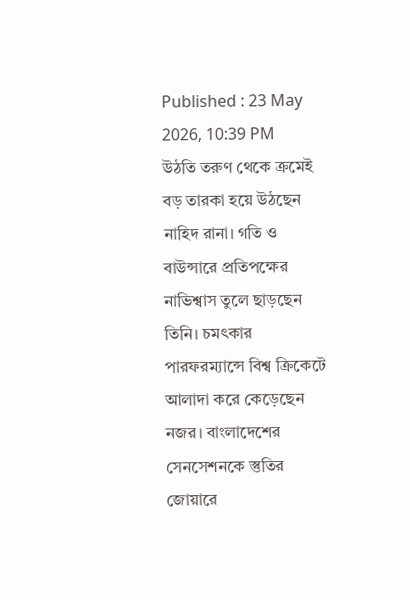Published : 23 May 2026, 10:39 PM
উঠতি তরুণ থেকে ক্রমেই বড় তারকা হয়ে উঠছেন নাহিদ রানা। গতি ও বাউন্সারে প্রতিপক্ষের নাভিশ্বাস তুলে ছাড়ছেন তিনি। চমৎকার পারফরম্যান্সে বিশ্ব ক্রিকেটে আলাদা করে কেড়েছেন নজর। বাংলাদেশের সেনসেশনকে স্তুতির জোয়ারে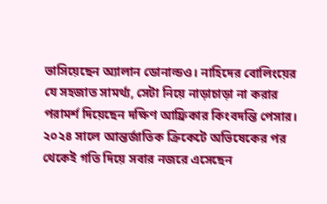ভাসিয়েছেন অ্যালান ডোনাল্ডও। নাহিদের বোলিংয়ের যে সহজাত সামর্থ্য, সেটা নিয়ে নাড়াচাড়া না করার পরামর্শ দিয়েছেন দক্ষিণ আফ্রিকার কিংবদন্তি পেসার।
২০২৪ সালে আন্তর্জাতিক ক্রিকেটে অভিষেকের পর থেকেই গতি দিয়ে সবার নজরে এসেছেন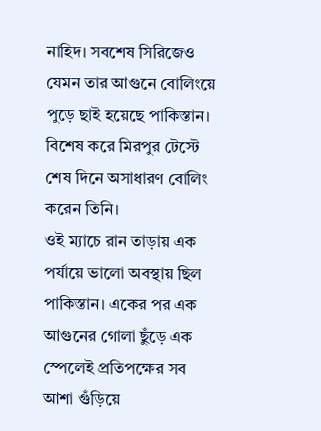নাহিদ। সবশেষ সিরিজেও যেমন তার আগুনে বোলিংয়ে পুড়ে ছাই হয়েছে পাকিস্তান। বিশেষ করে মিরপুর টেস্টে শেষ দিনে অসাধারণ বোলিং করেন তিনি।
ওই ম্যাচে রান তাড়ায় এক পর্যায়ে ভালো অবস্থায় ছিল পাকিস্তান। একের পর এক আগুনের গোলা ছুঁড়ে এক স্পেলেই প্রতিপক্ষের সব আশা গুঁড়িয়ে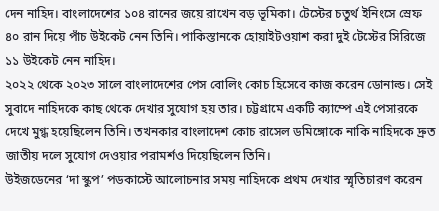দেন নাহিদ। বাংলাদেশের ১০৪ রানের জয়ে রাখেন বড় ভূমিকা। টেস্টের চতুর্থ ইনিংসে স্রেফ ৪০ রান দিয়ে পাঁচ উইকেট নেন তিনি। পাকিস্তানকে হোয়াইটওয়াশ করা দুই টেস্টের সিরিজে ১১ উইকেট নেন নাহিদ।
২০২২ থেকে ২০২৩ সালে বাংলাদেশের পেস বোলিং কোচ হিসেবে কাজ করেন ডোনাল্ড। সেই সুবাদে নাহিদকে কাছ থেকে দেখার সুযোগ হয় তার। চট্টগ্রামে একটি ক্যাম্পে এই পেসারকে দেখে মুগ্ধ হয়েছিলেন তিনি। তখনকার বাংলাদেশ কোচ রাসেল ডমিঙ্গোকে নাকি নাহিদকে দ্রুত জাতীয় দলে সুযোগ দেওয়ার পরামর্শও দিয়েছিলেন তিনি।
উইজডেনের ‘দা স্কুপ’ পডকাস্টে আলোচনার সময় নাহিদকে প্রথম দেখার স্মৃতিচারণ করেন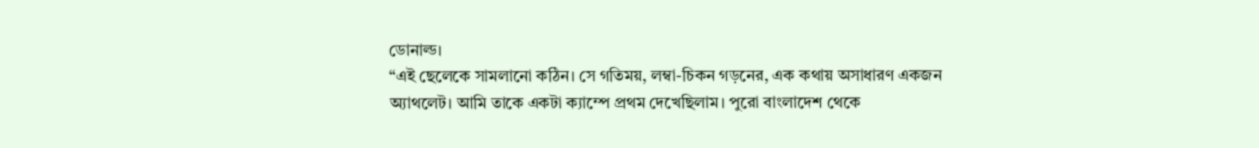ডোনাল্ড।
“এই ছেলেকে সামলানো কঠিন। সে গতিময়, লম্বা-চিকন গড়নের, এক কথায় অসাধারণ একজন অ্যাথলেট। আমি তাকে একটা ক্যাম্পে প্রথম দেখেছিলাম। পুরো বাংলাদেশ থেকে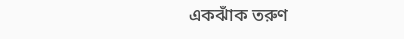একঝাঁক তরুণ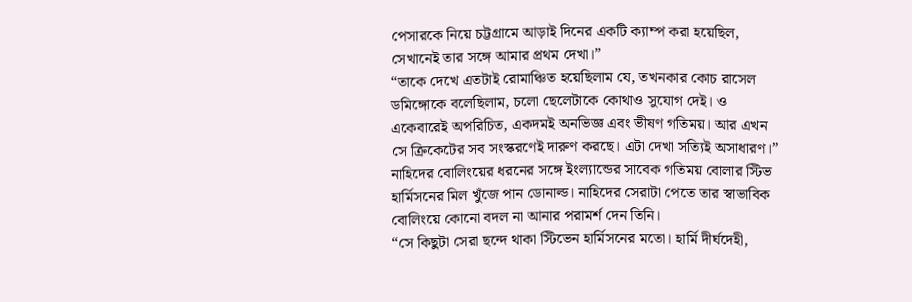পেসারকে নিয়ে চট্টগ্রামে আড়াই দিনের একটি ক্যাম্প করা হয়েছিল, সেখানেই তার সঙ্গে আমার প্রথম দেখা।”
“তাকে দেখে এতটাই রোমাঞ্চিত হয়েছিলাম যে, তখনকার কোচ রাসেল ডমিঙ্গোকে বলেছিলাম, চলো ছেলেটাকে কোথাও সুযোগ দেই। ও একেবারেই অপরিচিত, একদমই অনভিজ্ঞ এবং ভীষণ গতিময়। আর এখন সে ক্রিকেটের সব সংস্করণেই দারুণ করছে। এটা দেখা সত্যিই অসাধারণ।”
নাহিদের বোলিংয়ের ধরনের সঙ্গে ইংল্যান্ডের সাবেক গতিময় বোলার স্টিভ হার্মিসনের মিল খুঁজে পান ডোনাল্ড। নাহিদের সেরাটা পেতে তার স্বাভাবিক বোলিংয়ে কোনো বদল না আনার পরামর্শ দেন তিনি।
“সে কিছুটা সেরা ছন্দে থাকা স্টিভেন হার্মিসনের মতো। হার্মি দীর্ঘদেহী,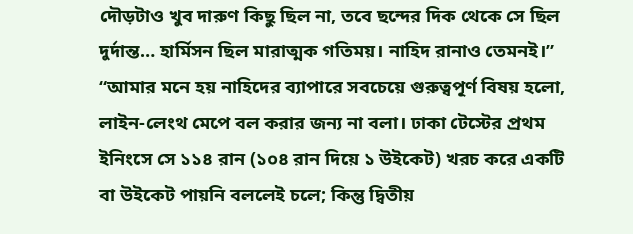দৌড়টাও খুব দারুণ কিছু ছিল না, তবে ছন্দের দিক থেকে সে ছিল দুর্দান্ত… হার্মিসন ছিল মারাত্মক গতিময়। নাহিদ রানাও তেমনই।”
“আমার মনে হয় নাহিদের ব্যাপারে সবচেয়ে গুরুত্বপূর্ণ বিষয় হলো, লাইন-লেংথ মেপে বল করার জন্য না বলা। ঢাকা টেস্টের প্রথম ইনিংসে সে ১১৪ রান (১০৪ রান দিয়ে ১ উইকেট) খরচ করে একটি বা উইকেট পায়নি বললেই চলে; কিন্তু দ্বিতীয়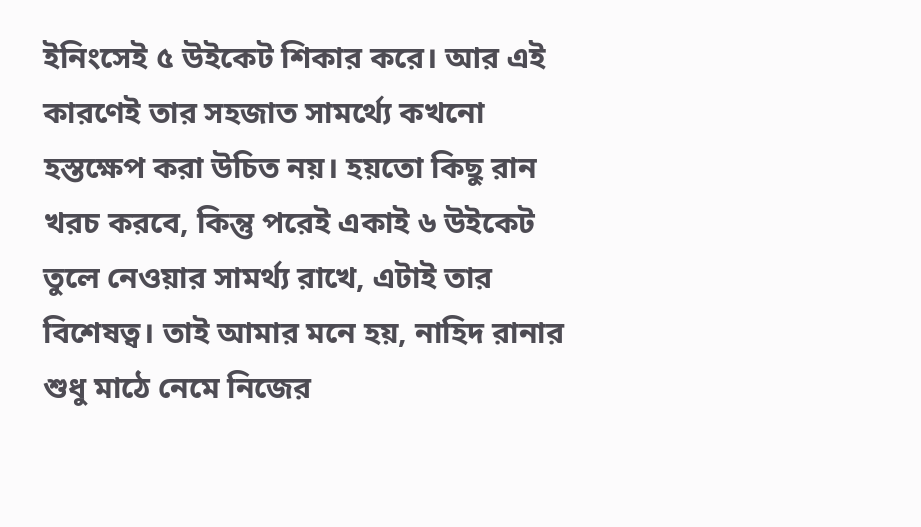ইনিংসেই ৫ উইকেট শিকার করে। আর এই কারণেই তার সহজাত সামর্থ্যে কখনো হস্তক্ষেপ করা উচিত নয়। হয়তো কিছু রান খরচ করবে, কিন্তু পরেই একাই ৬ উইকেট তুলে নেওয়ার সামর্থ্য রাখে, এটাই তার বিশেষত্ব। তাই আমার মনে হয়, নাহিদ রানার শুধু মাঠে নেমে নিজের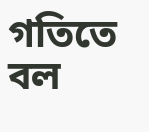গতিতে বল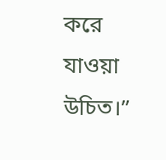করে যাওয়া উচিত।”